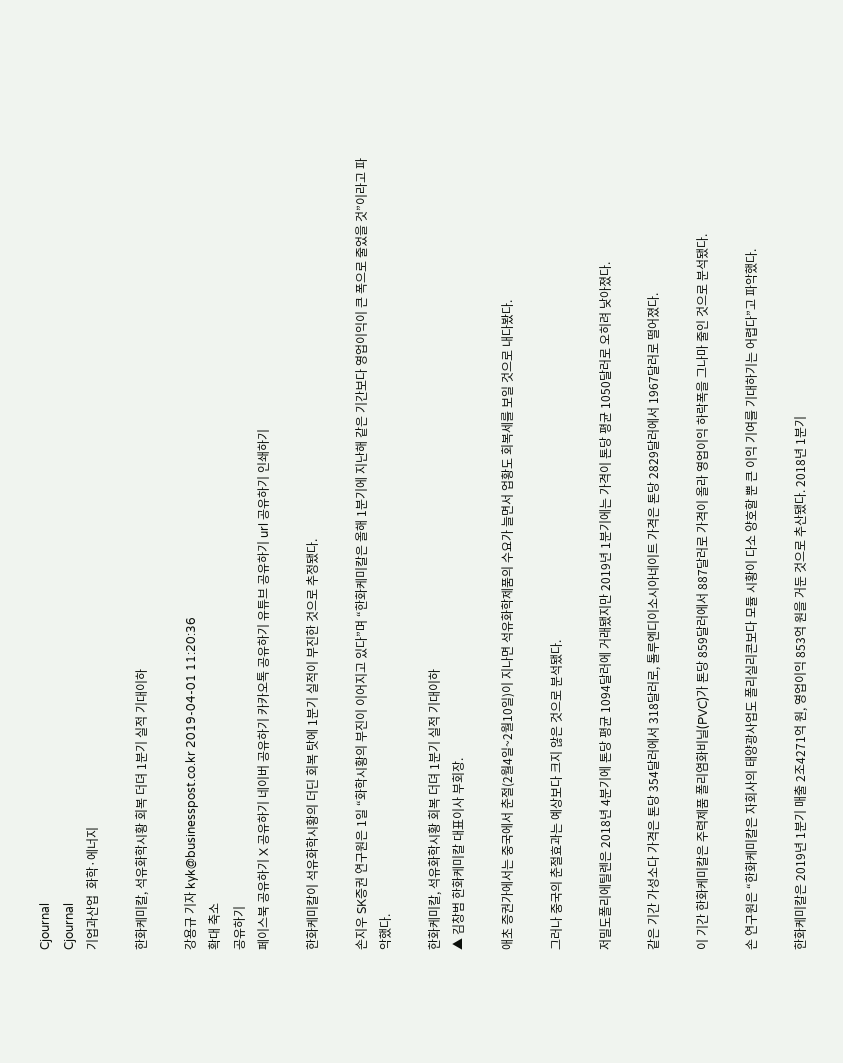Cjournal
Cjournal
기업과산업  화학·에너지

한화케미칼, 석유화학시황 회복 더뎌 1분기 실적 기대이하

강용규 기자 kyk@businesspost.co.kr 2019-04-01 11:20:36
확대 축소
공유하기
페이스북 공유하기 X 공유하기 네이버 공유하기 카카오톡 공유하기 유튜브 공유하기 url 공유하기 인쇄하기

한화케미칼이 석유화학시황의 더딘 회복 탓에 1분기 실적이 부진한 것으로 추정됐다.

손지우 SK증권 연구원은 1일 “화학시황의 부진이 이어지고 있다”며 “한화케미칼은 올해 1분기에 지난해 같은 기간보다 영업이익이 큰 폭으로 줄었을 것”이라고 파악했다.

한화케미칼, 석유화학시황 회복 더뎌 1분기 실적 기대이하
▲ 김창범 한화케미칼 대표이사 부회장.

애초 증권가에서는 중국에서 춘절(2월4일~2월10일)이 지나면 석유화학제품의 수요가 늘면서 업황도 회복세를 보일 것으로 내다봤다.

그러나 중국의 춘절효과는 예상보다 크지 않은 것으로 분석됐다.

저밀도폴리에틸렌은 2018년 4분기에 톤당 평균 1094달러에 거래됐지만 2019년 1분기에는 가격이 톤당 평균 1050달러로 오히려 낮아졌다.

같은 기간 가성소다 가격은 톤당 354달러에서 318달러로, 톨루엔디이소시아네이트 가격은 톤당 2829달러에서 1967달러로 떨어졌다.

이 기간 한화케미칼은 주력제품 폴리염화비닐(PVC)가 톤당 859달러에서 887달러로 가격이 올라 영업이익 하락폭을 그나마 줄인 것으로 분석됐다.

손 연구원은 “한화케미칼은 자회사의 태양광사업도 폴리실리콘보다 모듈 시황이 다소 양호할 뿐 큰 이익 기여를 기대하기는 어렵다”고 파악했다.

한화케미칼은 2019년 1분기 매출 2조4271억 원, 영업이익 853억 원을 거둔 것으로 추산됐다. 2018년 1분기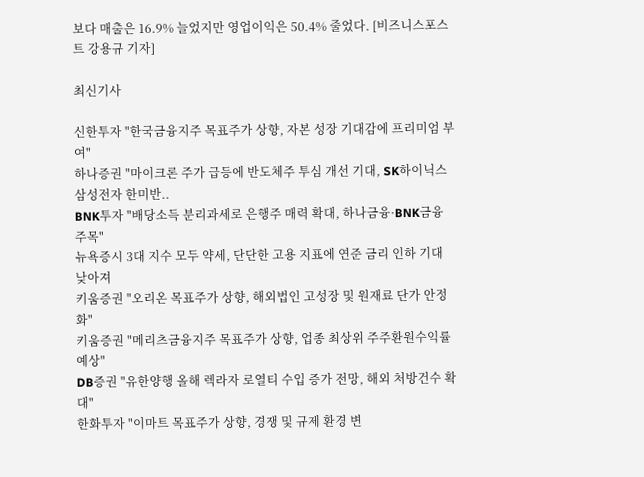보다 매출은 16.9% 늘었지만 영업이익은 50.4% 줄었다. [비즈니스포스트 강용규 기자]

최신기사

신한투자 "한국금융지주 목표주가 상향, 자본 성장 기대감에 프리미엄 부여"
하나증권 "마이크론 주가 급등에 반도체주 투심 개선 기대, SK하이닉스 삼성전자 한미반..
BNK투자 "배당소득 분리과세로 은행주 매력 확대, 하나금융·BNK금융 주목"
뉴욕증시 3대 지수 모두 약세, 단단한 고용 지표에 연준 금리 인하 기대 낮아져
키움증권 "오리온 목표주가 상향, 해외법인 고성장 및 원재료 단가 안정화"
키움증권 "메리츠금융지주 목표주가 상향, 업종 최상위 주주환원수익률 예상"
DB증권 "유한양행 올해 렉라자 로열티 수입 증가 전망, 해외 처방건수 확대"
한화투자 "이마트 목표주가 상향, 경쟁 및 규제 환경 변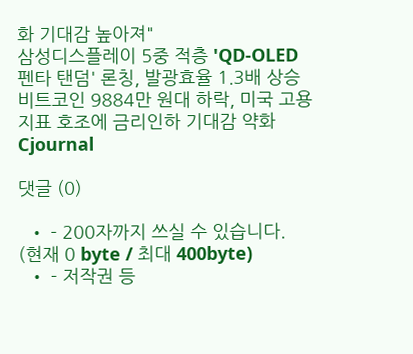화 기대감 높아져"
삼성디스플레이 5중 적층 'QD-OLED 펜타 탠덤' 론칭, 발광효율 1.3배 상승
비트코인 9884만 원대 하락, 미국 고용지표 호조에 금리인하 기대감 약화
Cjournal

댓글 (0)

  • - 200자까지 쓰실 수 있습니다. (현재 0 byte / 최대 400byte)
  • - 저작권 등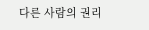다른 사람의 권리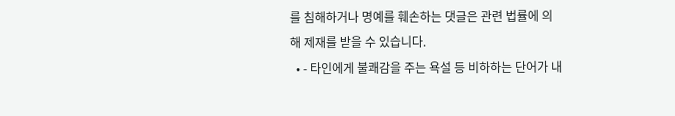를 침해하거나 명예를 훼손하는 댓글은 관련 법률에 의해 제재를 받을 수 있습니다.
  • - 타인에게 불쾌감을 주는 욕설 등 비하하는 단어가 내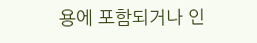용에 포함되거나 인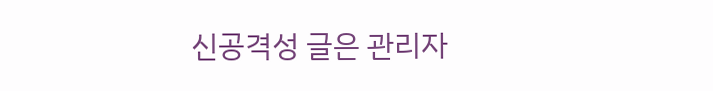신공격성 글은 관리자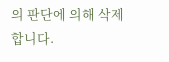의 판단에 의해 삭제 합니다.